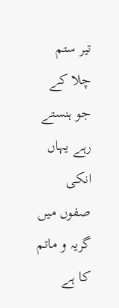تیر ستم چلا کے جو ہنستے رہے یہاں
انکی صفوں میں گریہ و ماتم کا ہے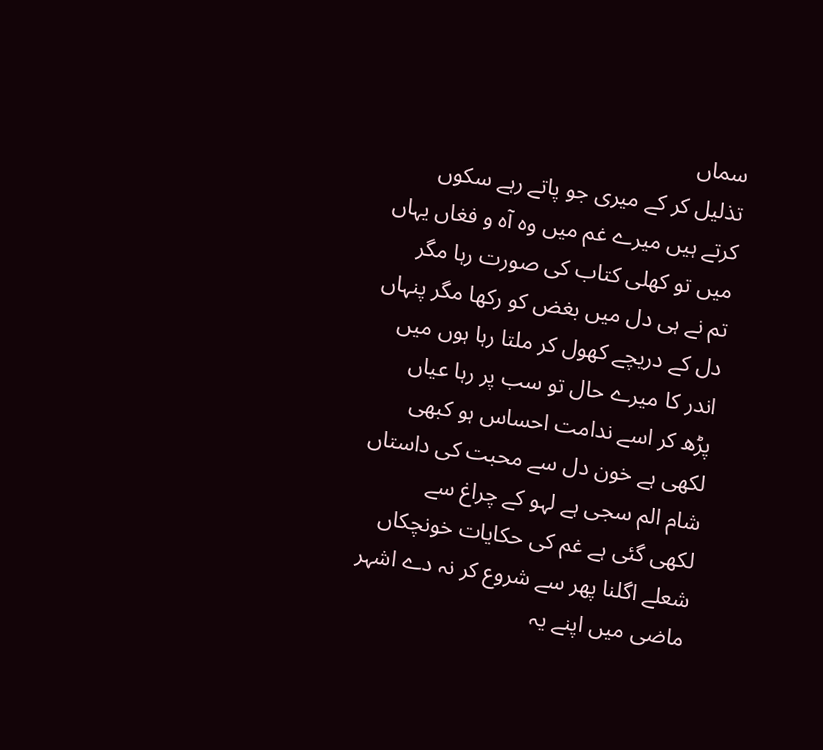سماں
تذلیل کر کے میری جو پاتے رہے سکوں
کرتے ہیں میرے غم میں وہ آہ و فغاں یہاں
میں تو کھلی کتاب کی صورت رہا مگر
تم نے ہی دل میں بغض کو رکھا مگر پنہاں
دل کے دریچے کھول کر ملتا رہا ہوں میں
اندر کا میرے حال تو سب پر رہا عیاں
پڑھ کر اسے ندامت احساس ہو کبھی
لکھی ہے خون دل سے محبت کی داستاں
شام الم سجی ہے لہو کے چراغ سے
لکھی گئی ہے غم کی حکایات خونچکاں
شعلے اگلنا پھر سے شروع کر نہ دے اشہر
ماضی میں اپنے یہ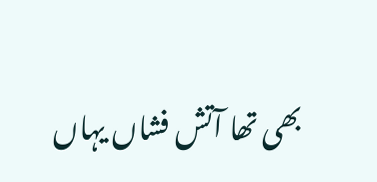بھی تھا آتش فشاں یہاں